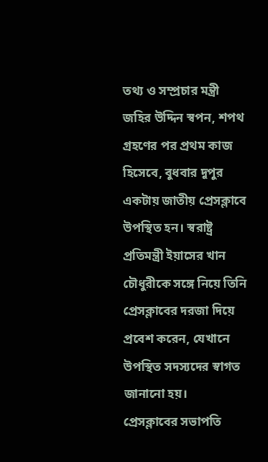তথ্য ও সম্প্রচার মন্ত্রী জহির উদ্দিন স্বপন, শপথ গ্রহণের পর প্রথম কাজ হিসেবে, বুধবার দুপুর একটায় জাতীয় প্রেসক্লাবে উপস্থিত হন। স্বরাষ্ট্র প্রতিমন্ত্রী ইয়াসের খান চৌধুরীকে সঙ্গে নিয়ে তিনি প্রেসক্লাবের দরজা দিয়ে প্রবেশ করেন, যেখানে উপস্থিত সদস্যদের স্বাগত জানানো হয়।
প্রেসক্লাবের সভাপতি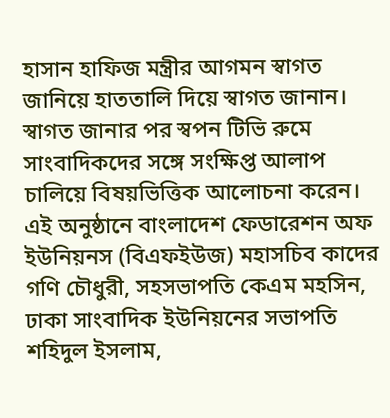হাসান হাফিজ মন্ত্রীর আগমন স্বাগত জানিয়ে হাততালি দিয়ে স্বাগত জানান। স্বাগত জানার পর স্বপন টিভি রুমে সাংবাদিকদের সঙ্গে সংক্ষিপ্ত আলাপ চালিয়ে বিষয়ভিত্তিক আলোচনা করেন।
এই অনুষ্ঠানে বাংলাদেশ ফেডারেশন অফ ইউনিয়নস (বিএফইউজ) মহাসচিব কাদের গণি চৌধুরী, সহসভাপতি কেএম মহসিন, ঢাকা সাংবাদিক ইউনিয়নের সভাপতি শহিদুল ইসলাম,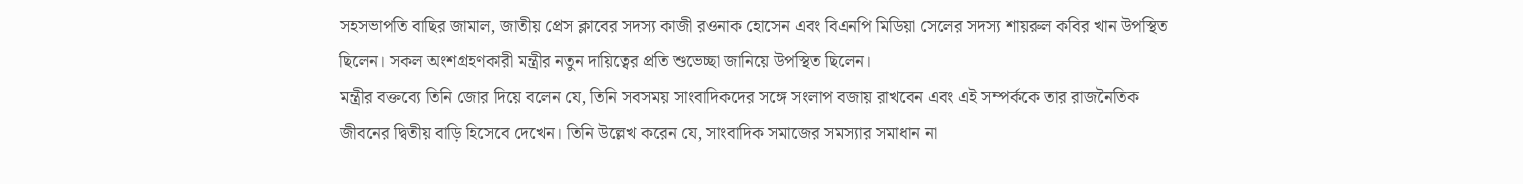সহসভাপতি বাছির জামাল, জাতীয় প্রেস ক্লাবের সদস্য কাজী রওনাক হোসেন এবং বিএনপি মিডিয়া সেলের সদস্য শায়রুল কবির খান উপস্থিত ছিলেন। সকল অংশগ্রহণকারী মন্ত্রীর নতুন দায়িত্বের প্রতি শুভেচ্ছা জানিয়ে উপস্থিত ছিলেন।
মন্ত্রীর বক্তব্যে তিনি জোর দিয়ে বলেন যে, তিনি সবসময় সাংবাদিকদের সঙ্গে সংলাপ বজায় রাখবেন এবং এই সম্পর্ককে তার রাজনৈতিক জীবনের দ্বিতীয় বাড়ি হিসেবে দেখেন। তিনি উল্লেখ করেন যে, সাংবাদিক সমাজের সমস্যার সমাধান না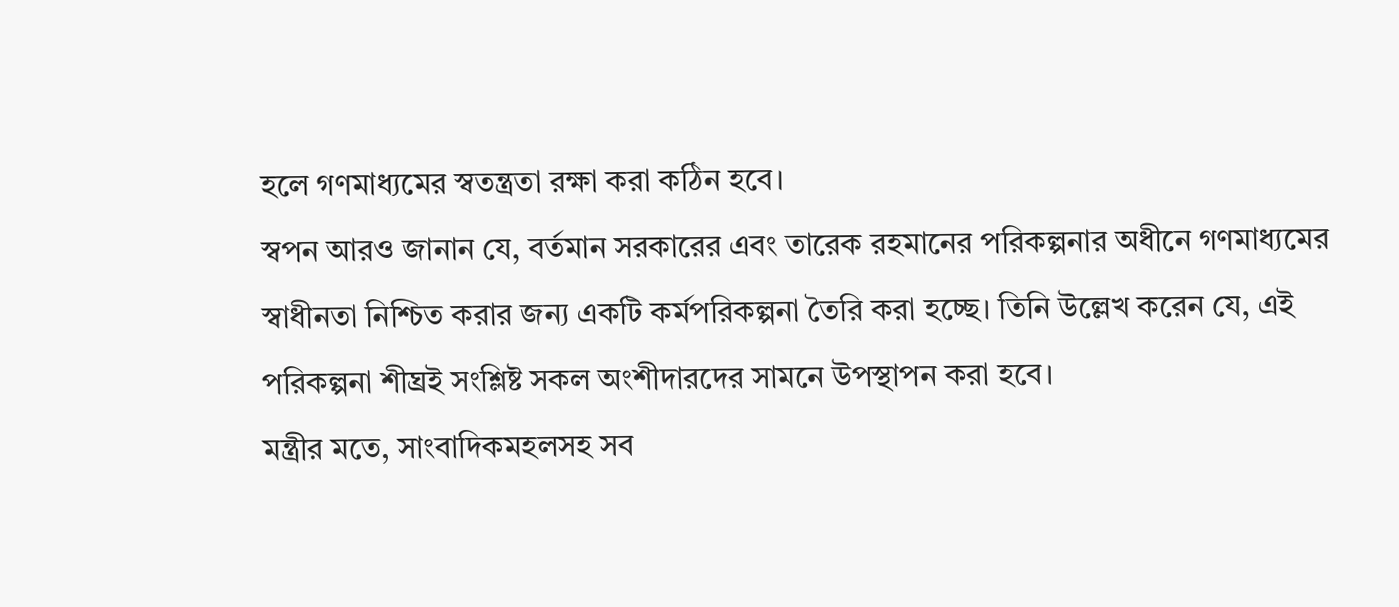হলে গণমাধ্যমের স্বতন্ত্রতা রক্ষা করা কঠিন হবে।
স্বপন আরও জানান যে, বর্তমান সরকারের এবং তারেক রহমানের পরিকল্পনার অধীনে গণমাধ্যমের স্বাধীনতা নিশ্চিত করার জন্য একটি কর্মপরিকল্পনা তৈরি করা হচ্ছে। তিনি উল্লেখ করেন যে, এই পরিকল্পনা শীঘ্রই সংশ্লিষ্ট সকল অংশীদারদের সামনে উপস্থাপন করা হবে।
মন্ত্রীর মতে, সাংবাদিকমহলসহ সব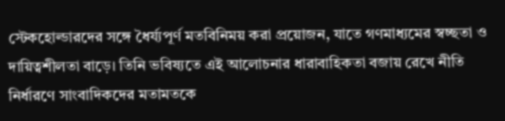স্টেকহোল্ডারদের সঙ্গে ধৈর্য্যপূর্ণ মতবিনিময় করা প্রয়োজন, যাতে গণমাধ্যমের স্বচ্ছতা ও দায়িত্বশীলতা বাড়ে। তিনি ভবিষ্যতে এই আলোচনার ধারাবাহিকতা বজায় রেখে নীতি নির্ধারণে সাংবাদিকদের মতামতকে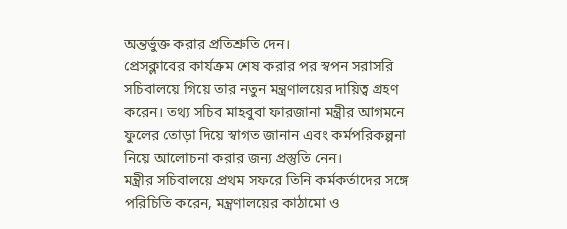অন্তর্ভুক্ত করার প্রতিশ্রুতি দেন।
প্রেসক্লাবের কার্যক্রম শেষ করার পর স্বপন সরাসরি সচিবালয়ে গিয়ে তার নতুন মন্ত্রণালয়ের দায়িত্ব গ্রহণ করেন। তথ্য সচিব মাহবুবা ফারজানা মন্ত্রীর আগমনে ফুলের তোড়া দিয়ে স্বাগত জানান এবং কর্মপরিকল্পনা নিয়ে আলোচনা করার জন্য প্রস্তুতি নেন।
মন্ত্রীর সচিবালয়ে প্রথম সফরে তিনি কর্মকর্তাদের সঙ্গে পরিচিতি করেন, মন্ত্রণালয়ের কাঠামো ও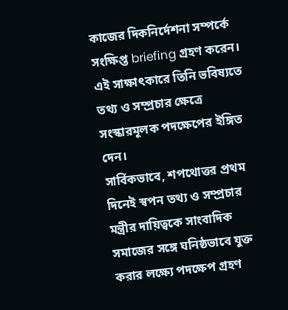কাজের দিকনির্দেশনা সম্পর্কে সংক্ষিপ্ত briefing গ্রহণ করেন। এই সাক্ষাৎকারে তিনি ভবিষ্যতে তথ্য ও সম্প্রচার ক্ষেত্রে সংস্কারমূলক পদক্ষেপের ইঙ্গিত দেন।
সার্বিকভাবে, শপথোত্তর প্রথম দিনেই স্বপন তথ্য ও সম্প্রচার মন্ত্রীর দায়িত্বকে সাংবাদিক সমাজের সঙ্গে ঘনিষ্ঠভাবে যুক্ত করার লক্ষ্যে পদক্ষেপ গ্রহণ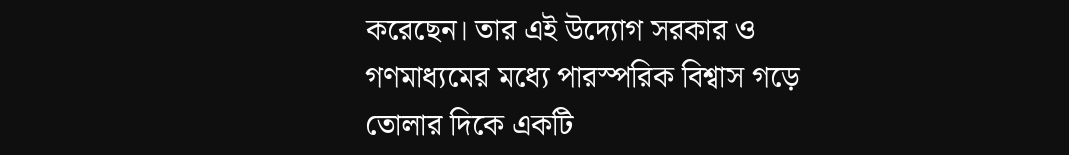করেছেন। তার এই উদ্যোগ সরকার ও গণমাধ্যমের মধ্যে পারস্পরিক বিশ্বাস গড়ে তোলার দিকে একটি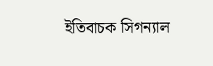ইতিবাচক সিগন্যাল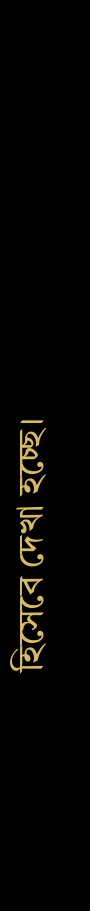হিসেবে দেখা হচ্ছে।